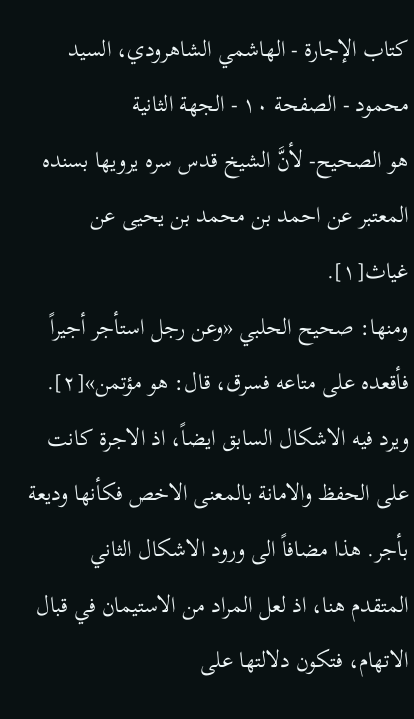كتاب الإجارة - الهاشمي الشاهرودي، السيد محمود - الصفحة ١٠ - الجهة الثانية
هو الصحيح- لأنَّ الشيخ قدس سره يرويها بسنده المعتبر عن احمد بن محمد بن يحيى عن غياث[١].
ومنها: صحيح الحلبي «وعن رجل استأجر أجيراً فأقعده على متاعه فسرق، قال: هو مؤتمن»[٢].
ويرد فيه الاشكال السابق ايضاً، اذ الاجرة كانت على الحفظ والامانة بالمعنى الاخص فكأنها وديعة بأجر. هذا مضافاً الى ورود الاشكال الثاني المتقدم هنا، اذ لعل المراد من الاستيمان في قبال الاتهام، فتكون دلالتها على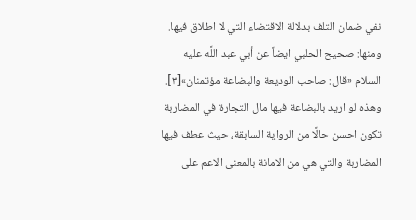نفي ضمان التلف بدلالة الاقتضاء التي لا اطلاق فيها.
ومنها: صحيح الحلبي ايضاً عن أبي عبد اللَّه عليه السلام «قال: صاحب الوديعة والبضاعة مؤتمنان»[٣].
وهذه لو اريد بالبضاعة فيها مال التجارة في المضاربة تكون احسن حالًا من الرواية السابقة، حيث عطف فيها المضاربة والتي هي من الامانة بالمعنى الاعم على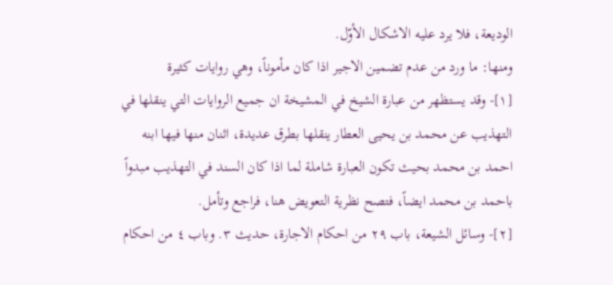الوديعة، فلا يرد عليه الاشكال الأوّل.
ومنها: ما ورد من عدم تضمين الاجير اذا كان مأموناً، وهي روايات كثيرة
[١]- وقد يستظهر من عبارة الشيخ في المشيخة ان جميع الروايات التي ينقلها في التهذيب عن محمد بن يحيى العطار ينقلها بطرق عديدة، اثنان منها فيها ابنه احمد بن محمد بحيث تكون العبارة شاملة لما اذا كان السند في التهذيب مبدواً باحمد بن محمد ايضاً، فتصح نظرية التعويض هنا، فراجع وتأمل.
[٢]- وسائل الشيعة، باب ٢٩ من احكام الاجارة، حديث ٣. وباب ٤ من احكام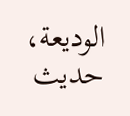الوديعة، حديث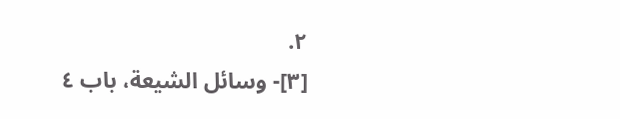٢.
[٣]- وسائل الشيعة، باب ٤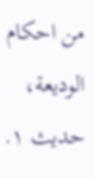من احكام الوديعة، حديث ١.